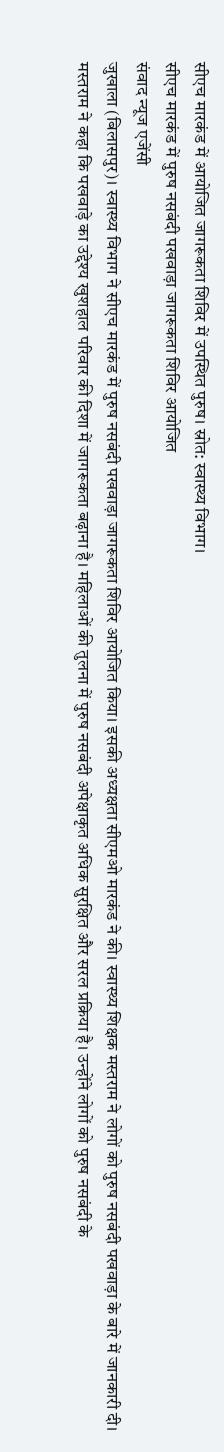सीएच मारकंड में आयोजित जागरूकता शिविर में उपस्थित पुरुष। स्रोत: स्वास्थ्य विभाग।
सीएच मारकंड में पुरुष नसबंदी पखवाड़ा जागरूकता शिविर आयोजित
संवाद न्यूज एजेंसी
जुखाला (बिलासपुर)। स्वास्थ्य विभाग ने सीएच मारकंड में पुरुष नसबंदी पखवाड़ा जागरूकता शिविर आयोजित किया। इसकी अध्यक्षता सीएमओ मारकंड ने की। स्वास्थ्य शिक्षक मस्तराम ने लोगों को पुरुष नसबंदी पखवाड़ा के बारे में जानकारी दी।
मस्तराम ने कहा कि पखवाड़े का उद्देश्य खुशहाल परिवार की दिशा में जागरूकता बढ़ाना है। महिलाओं की तुलना में पुरुष नसबंदी अपेक्षाकृत अधिक सुरक्षित और सरल प्रक्रिया है। उन्होंने लोगों को पुरुष नसबंदी के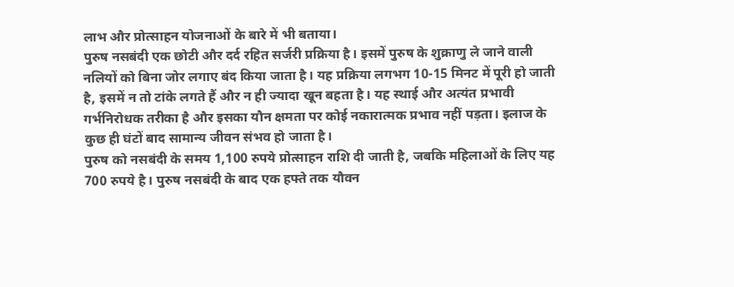लाभ और प्रोत्साहन योजनाओं के बारे में भी बताया।
पुरुष नसबंदी एक छोटी और दर्द रहित सर्जरी प्रक्रिया है। इसमें पुरुष के शुक्राणु ले जाने वाली नलियों को बिना जोर लगाए बंद किया जाता है। यह प्रक्रिया लगभग 10-15 मिनट में पूरी हो जाती है, इसमें न तो टांके लगते हैं और न ही ज्यादा खून बहता है। यह स्थाई और अत्यंत प्रभावी गर्भनिरोधक तरीका है और इसका यौन क्षमता पर कोई नकारात्मक प्रभाव नहीं पड़ता। इलाज के कुछ ही घंटों बाद सामान्य जीवन संभव हो जाता है।
पुरुष को नसबंदी के समय 1,100 रुपये प्रोत्साहन राशि दी जाती है, जबकि महिलाओं के लिए यह 700 रुपये है। पुरुष नसबंदी के बाद एक हफ्ते तक यौवन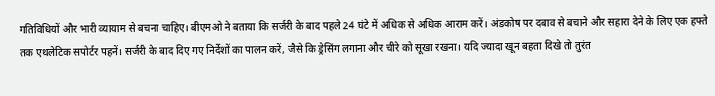गतिविधियों और भारी व्यायाम से बचना चाहिए। बीएमओ ने बताया कि सर्जरी के बाद पहले 24 घंटे में अधिक से अधिक आराम करें। अंडकोष पर दबाव से बचाने और सहारा देने के लिए एक हफ्ते तक एथलेटिक सपोर्टर पहनें। सर्जरी के बाद दिए गए निर्देशों का पालन करें, जैसे कि ड्रेसिंग लगाना और चीरे को सूखा रखना। यदि ज्यादा खून बहता दिखे तो तुरंत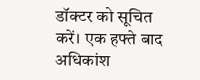डॉक्टर को सूचित करें। एक हफ्ते बाद अधिकांश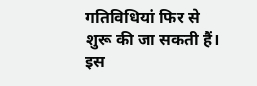गतिविधियां फिर से शुरू की जा सकती हैं। इस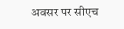अवसर पर सीएच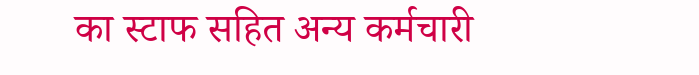का स्टाफ सहित अन्य कर्मचारी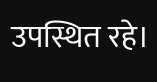उपस्थित रहे।